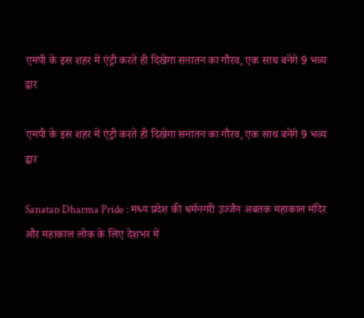एमपी के इस शहर में एंट्री करते ही दिखेगा सनातन का गौरव, एक साथ बनेंगे 9 भव्य द्वार

एमपी के इस शहर में एंट्री करते ही दिखेगा सनातन का गौरव, एक साथ बनेंगे 9 भव्य द्वार

Sanatan Dharma Pride : मध्य प्रदेश की धर्मनगरी उज्जैन अबतक महाकाल मंदिर और महाकाल लोक के लिए देशभर में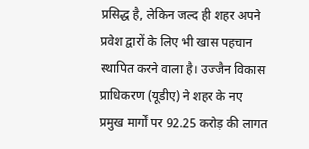प्रसिद्ध है, लेकिन जल्द ही शहर अपने प्रवेश द्वारों के लिए भी खास पहचान स्थापित करने वाला है। उज्जैन विकास प्राधिकरण (यूडीए) ने शहर के नए प्रमुख मार्गों पर 92.25 करोड़ की लागत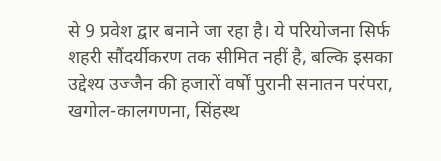से 9 प्रवेश द्वार बनाने जा रहा है। ये परियोजना सिर्फ शहरी सौंदर्यीकरण तक सीमित नहीं है, बल्कि इसका उद्देश्य उज्जैन की हजारों वर्षों पुरानी सनातन परंपरा, खगोल-कालगणना, सिंहस्थ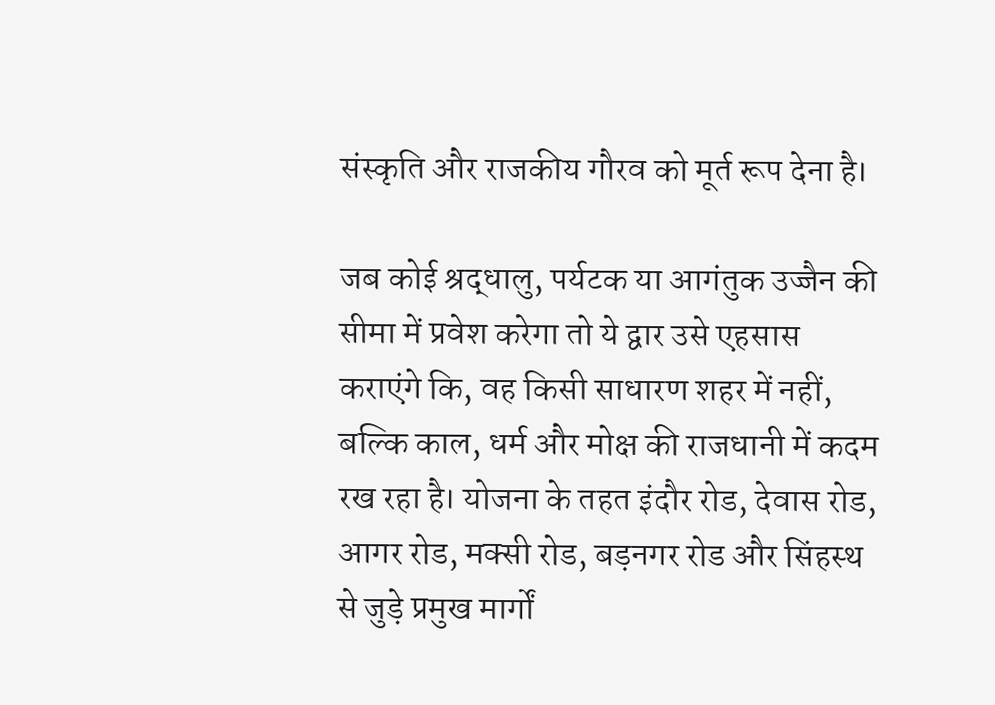संस्कृति और राजकीय गौरव को मूर्त रूप देना है।

जब कोई श्रद्धालु, पर्यटक या आगंतुक उज्जैन की सीमा में प्रवेश करेगा तो ये द्वार उसे एहसास कराएंगे कि, वह किसी साधारण शहर में नहीं, बल्कि काल, धर्म और मोक्ष की राजधानी में कदम रख रहा है। योजना के तहत इंदौर रोड, देवास रोड, आगर रोड, मक्सी रोड, बड़नगर रोड और सिंहस्थ से जुड़े प्रमुख मार्गों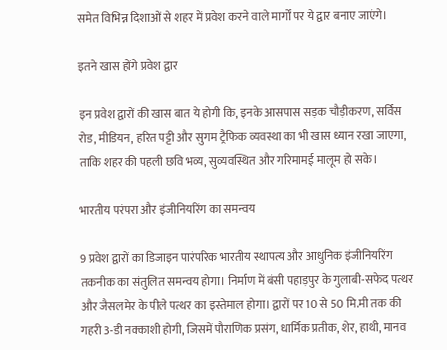समेत विभिन्न दिशाओं से शहर में प्रवेश करने वाले मार्गों पर ये द्वार बनाए जाएंगे।

इतने खास होंगे प्रवेश द्वार

इन प्रवेश द्वारों की खास बात ये होगी कि, इनके आसपास सड़क चौड़ीकरण, सर्विस रोड, मीडियन, हरित पट्टी और सुगम ट्रैफिक व्यवस्था का भी खास ध्यान रखा जाएगा, ताकि शहर की पहली छवि भव्य, सुव्यवस्थित और गरिमामई मालूम हो सके।

भारतीय परंपरा और इंजीनियरिंग का समन्वय

9 प्रवेश द्वारों का डिजाइन पारंपरिक भारतीय स्थापत्य और आधुनिक इंजीनियरिंग तकनीक का संतुलित समन्वय होगा। निर्माण में बंसी पहाड़पुर के गुलाबी-सफेद पत्थर और जैसलमेर के पीले पत्थर का इस्तेमाल होगा। द्वारों पर 10 से 50 मि.मी तक की गहरी 3-डी नक्काशी होगी, जिसमें पौराणिक प्रसंग, धार्मिक प्रतीक, शेर, हाथी, मानव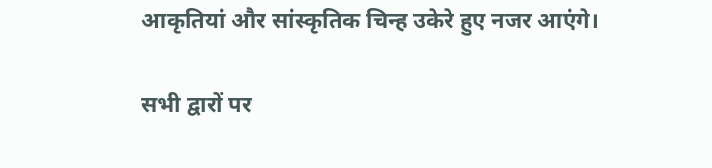आकृतियां और सांस्कृतिक चिन्ह उकेरे हुए नजर आएंगे।

सभी द्वारों पर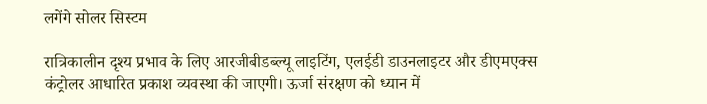लगेंगे सोलर सिस्टम

रात्रिकालीन दृश्य प्रभाव के लिए आरजीबीडब्ल्यू लाइटिंग, एलईडी डाउनलाइटर और डीएमएक्स कंट्रोलर आधारित प्रकाश व्यवस्था की जाएगी। ऊर्जा संरक्षण को ध्यान में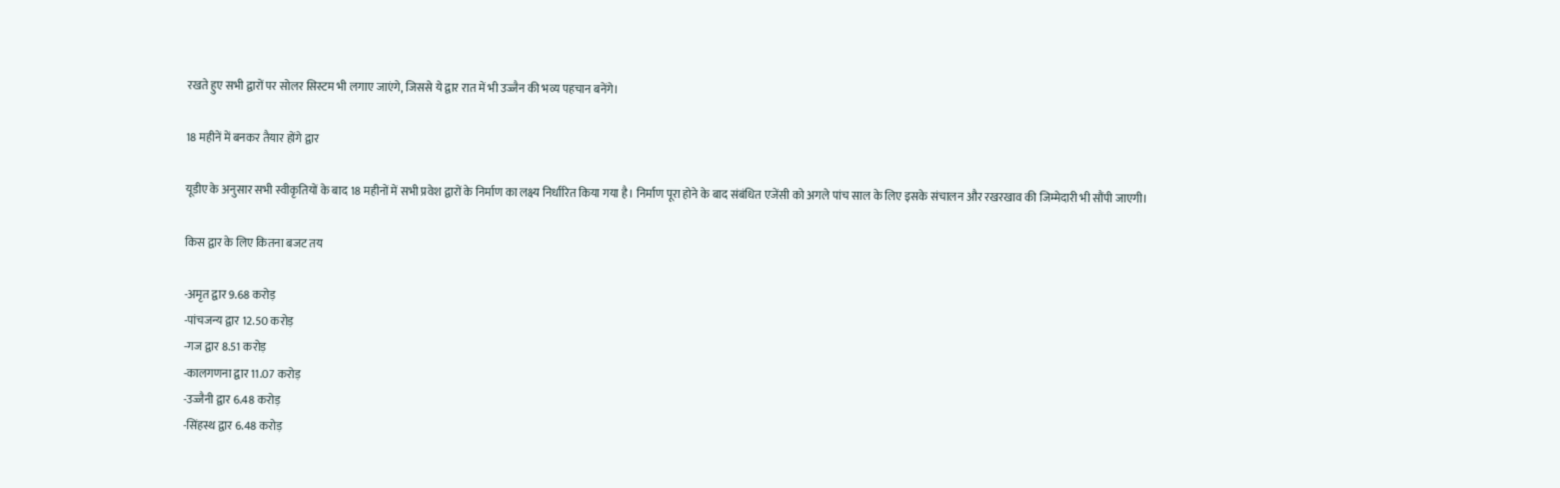रखते हुए सभी द्वारों पर सोलर सिस्टम भी लगाए जाएंगे, जिससे ये द्वार रात में भी उज्जैन की भव्य पहचान बनेंगे।

18 महीनें में बनकर तैयार होंगे द्वार

यूडीए के अनुसार सभी स्वीकृतियों के बाद 18 महीनों में सभी प्रवेश द्वारों के निर्माण का लक्ष्य निर्धारित किया गया है। निर्माण पूरा होने के बाद संबंधित एजेंसी को अगले पांच साल के लिए इसके संचालन और रखरखाव की जिम्मेदारी भी सौंपी जाएगी।

किस द्वार के लिए कितना बजट तय

-अमृत द्वार 9.68 करोड़
-पांचजन्य द्वार 12.50 करोड़
-गज द्वार 8.51 करोड़
-कालगणना द्वार 11.07 करोड़
-उज्जैनी द्वार 6.48 करोड़
-सिंहस्थ द्वार 6.48 करोड़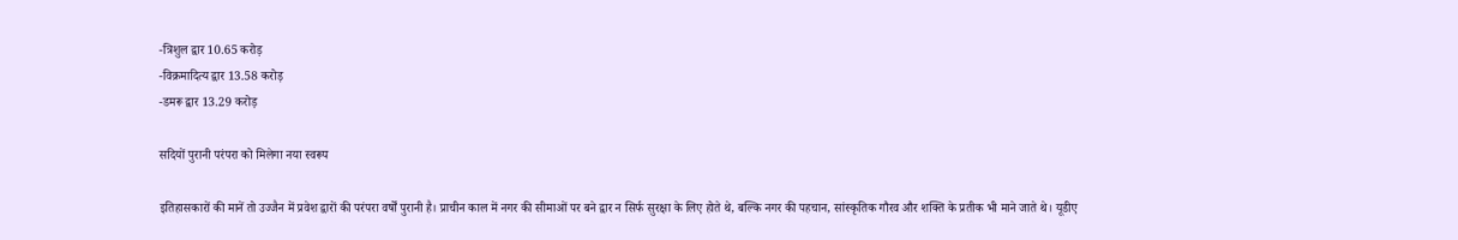-त्रिशुल द्वार 10.65 करोड़
-विक्रमादित्य द्वार 13.58 करोड़
-डमरू द्वार 13.29 करोड़

सदियों पुरानी परंपरा को मिलेगा नया स्वरूप

इतिहासकारों की मानें तो उज्जैन में प्रवेश द्वारों की परंपरा वर्षों पुरानी है। प्राचीन काल में नगर की सीमाओं पर बने द्वार न सिर्फ सुरक्षा के लिए होते थे, बल्कि नगर की पहचान, सांस्कृतिक गौरव और शक्ति के प्रतीक भी माने जाते थे। यूडीए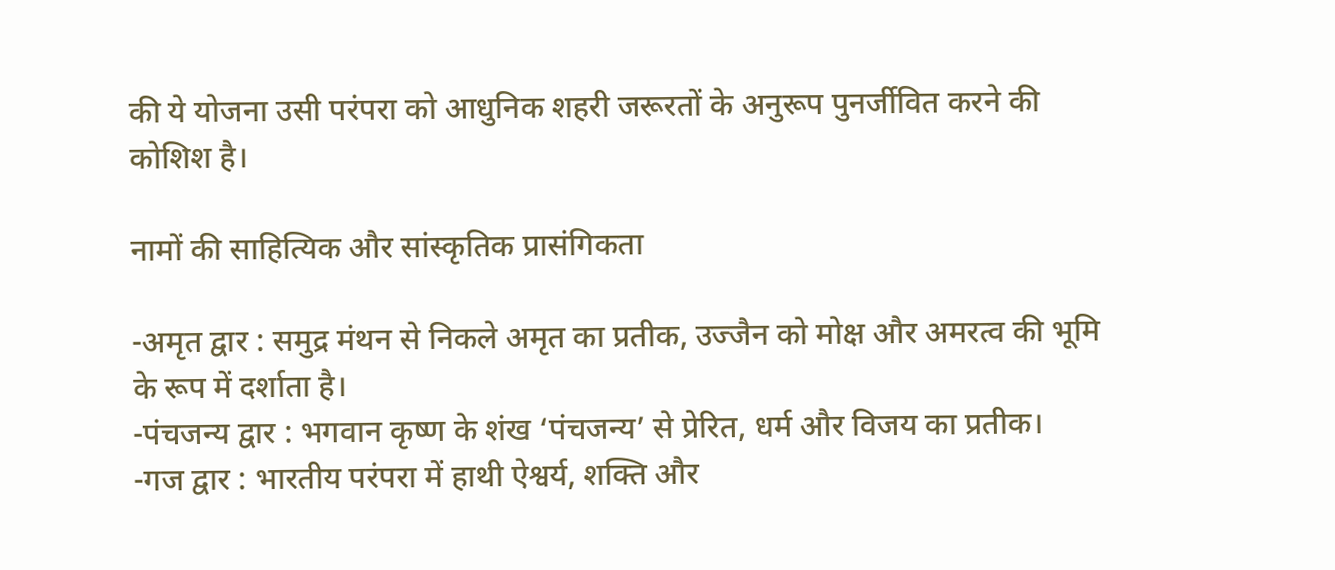की ये योजना उसी परंपरा को आधुनिक शहरी जरूरतों के अनुरूप पुनर्जीवित करने की कोशिश है।

नामों की साहित्यिक और सांस्कृतिक प्रासंगिकता

-अमृत द्वार : समुद्र मंथन से निकले अमृत का प्रतीक, उज्जैन को मोक्ष और अमरत्व की भूमि के रूप में दर्शाता है।
-पंचजन्य द्वार : भगवान कृष्ण के शंख ‘पंचजन्य’ से प्रेरित, धर्म और विजय का प्रतीक।
-गज द्वार : भारतीय परंपरा में हाथी ऐश्वर्य, शक्ति और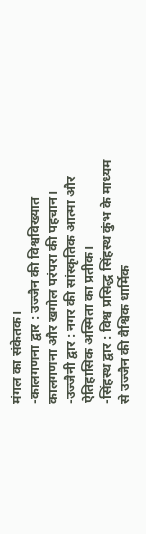मंगल का संकेतक।
-कालगणना द्वार : उज्जैन की विश्वविख्यात कालगणना और खगोल परंपरा की पहचान।
-उज्जैनी द्वार : नगर की सांस्कृतिक आत्मा और ऐतिहासिक अस्मिता का प्रतीक।
-सिंहस्थ द्वार : विश्व प्रसिद्ध सिंहस्थ कुंभ के माध्यम से उज्जैन की वैश्विक धार्मिक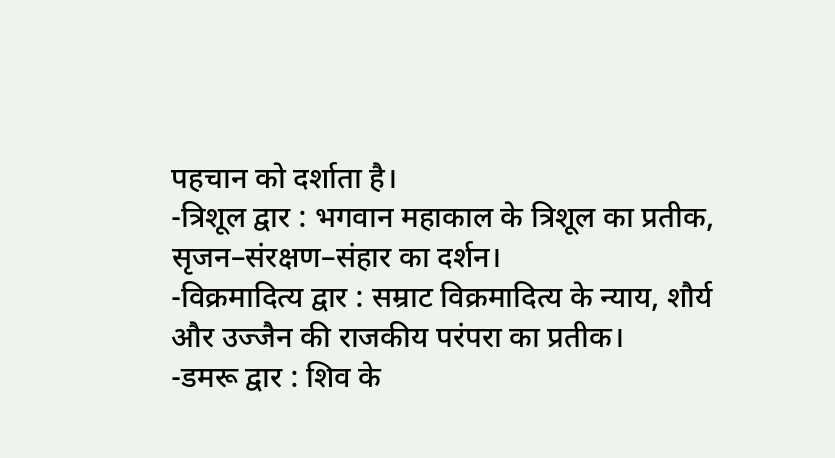पहचान को दर्शाता है।
-त्रिशूल द्वार : भगवान महाकाल के त्रिशूल का प्रतीक, सृजन–संरक्षण–संहार का दर्शन।
-विक्रमादित्य द्वार : सम्राट विक्रमादित्य के न्याय, शौर्य और उज्जैन की राजकीय परंपरा का प्रतीक।
-डमरू द्वार : शिव के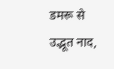डमरू से उद्भूत नाद,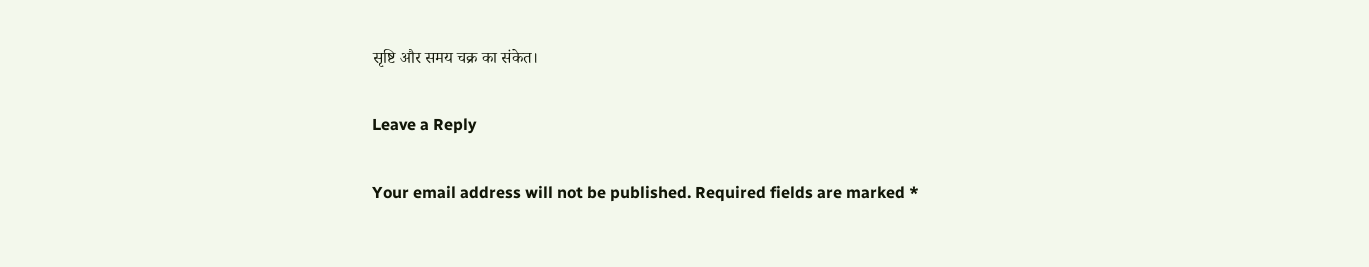सृष्टि और समय चक्र का संकेत।

Leave a Reply

Your email address will not be published. Required fields are marked *